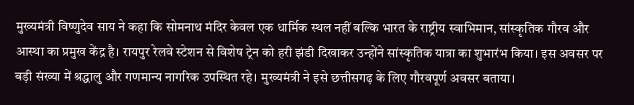मुख्यमंत्री विष्णुदेव साय ने कहा कि सोमनाथ मंदिर केवल एक धार्मिक स्थल नहीं बल्कि भारत के राष्ट्रीय स्वाभिमान, सांस्कृतिक गौरव और आस्था का प्रमुख केंद्र है। रायपुर रेलवे स्टेशन से विशेष ट्रेन को हरी झंडी दिखाकर उन्होंने सांस्कृतिक यात्रा का शुभारंभ किया। इस अवसर पर बड़ी संख्या में श्रद्धालु और गणमान्य नागरिक उपस्थित रहे। मुख्यमंत्री ने इसे छत्तीसगढ़ के लिए गौरवपूर्ण अवसर बताया।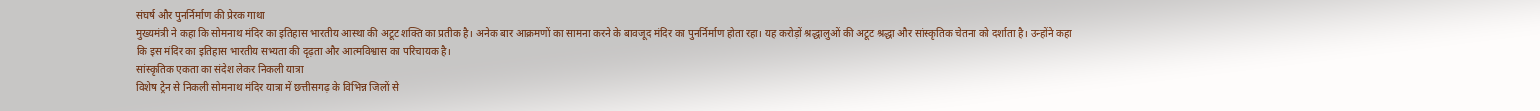संघर्ष और पुनर्निर्माण की प्रेरक गाथा
मुख्यमंत्री ने कहा कि सोमनाथ मंदिर का इतिहास भारतीय आस्था की अटूट शक्ति का प्रतीक है। अनेक बार आक्रमणों का सामना करने के बावजूद मंदिर का पुनर्निर्माण होता रहा। यह करोड़ों श्रद्धालुओं की अटूट श्रद्धा और सांस्कृतिक चेतना को दर्शाता है। उन्होंने कहा कि इस मंदिर का इतिहास भारतीय सभ्यता की दृढ़ता और आत्मविश्वास का परिचायक है।
सांस्कृतिक एकता का संदेश लेकर निकली यात्रा
विशेष ट्रेन से निकली सोमनाथ मंदिर यात्रा में छत्तीसगढ़ के विभिन्न जिलों से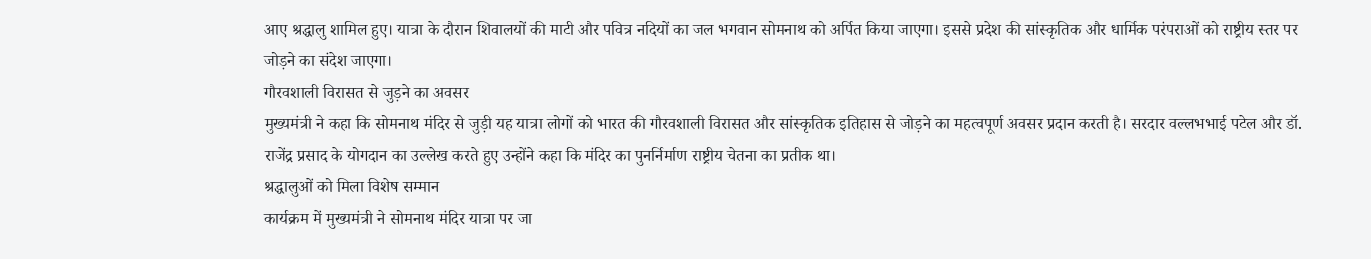आए श्रद्धालु शामिल हुए। यात्रा के दौरान शिवालयों की माटी और पवित्र नदियों का जल भगवान सोमनाथ को अर्पित किया जाएगा। इससे प्रदेश की सांस्कृतिक और धार्मिक परंपराओं को राष्ट्रीय स्तर पर जोड़ने का संदेश जाएगा।
गौरवशाली विरासत से जुड़ने का अवसर
मुख्यमंत्री ने कहा कि सोमनाथ मंदिर से जुड़ी यह यात्रा लोगों को भारत की गौरवशाली विरासत और सांस्कृतिक इतिहास से जोड़ने का महत्वपूर्ण अवसर प्रदान करती है। सरदार वल्लभभाई पटेल और डॉ. राजेंद्र प्रसाद के योगदान का उल्लेख करते हुए उन्होंने कहा कि मंदिर का पुनर्निर्माण राष्ट्रीय चेतना का प्रतीक था।
श्रद्धालुओं को मिला विशेष सम्मान
कार्यक्रम में मुख्यमंत्री ने सोमनाथ मंदिर यात्रा पर जा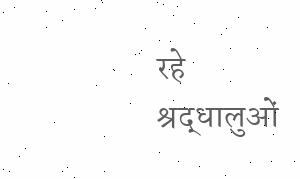रहे श्रद्धालुओं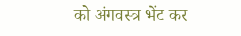को अंगवस्त्र भेंट कर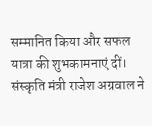सम्मानित किया और सफल यात्रा की शुभकामनाएं दीं। संस्कृति मंत्री राजेश अग्रवाल ने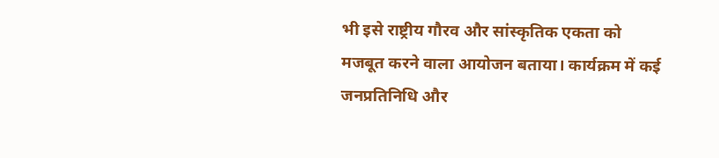भी इसे राष्ट्रीय गौरव और सांस्कृतिक एकता को मजबूत करने वाला आयोजन बताया। कार्यक्रम में कई जनप्रतिनिधि और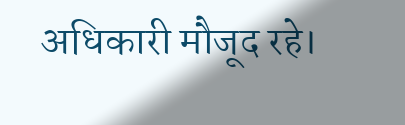अधिकारी मौजूद रहे।